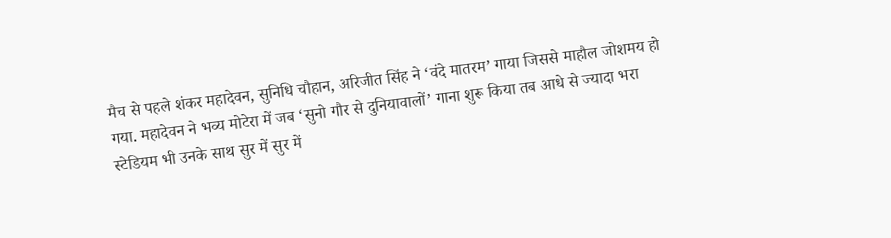मैच से पहले शंकर महादेवन, सुनिधि चौहान, अरिजीत सिंह ने ‘वंदे मातरम’ गाया जिससे माहौल जोशमय हो गया. महादेवन ने भव्य मोटेरा में जब ‘सुनो गौर से दुनियावालों’ गाना शुरू किया तब आधे से ज्यादा भरा स्टेडियम भी उनके साथ सुर में सुर में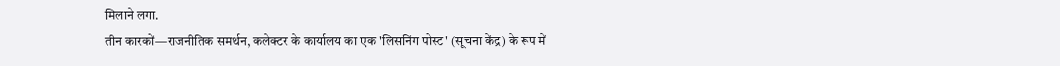मिलाने लगा.
तीन कारकों—राजनीतिक समर्थन, कलेक्टर के कार्यालय का एक 'लिसनिंग पोस्ट' (सूचना केंद्र) के रूप में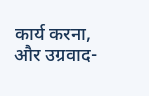कार्य करना, और उग्रवाद-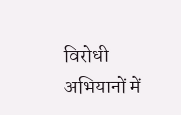विरोधी अभियानों में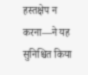हस्तक्षेप न करना—ने यह सुनिश्चित किया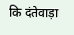कि दंतेवाड़ा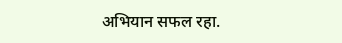अभियान सफल रहा.